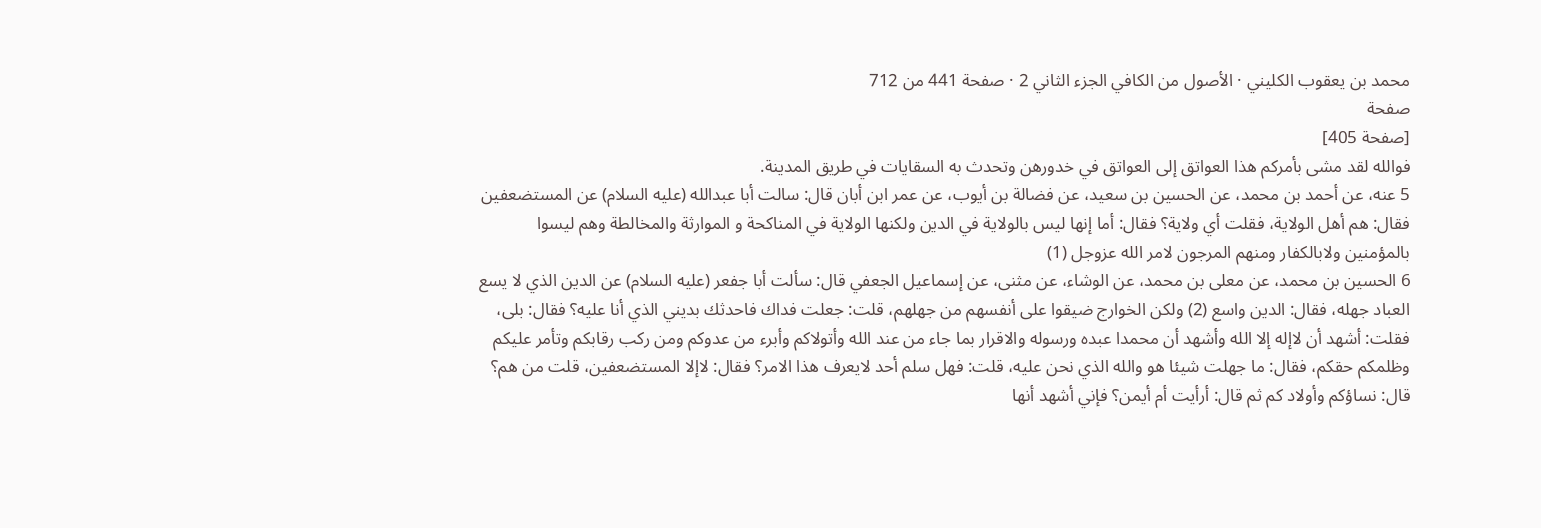محمد بن يعقوب الكليني · الأصول من الكافي الجزء الثاني 2 · صفحة 441 من 712
صفحة
[صفحة 405]
فوالله لقد مشى بأمركم هذا العواتق إلى العواتق في خدورهن وتحدث به السقايات في طريق المدينة.
5 عنه، عن أحمد بن محمد، عن الحسين بن سعيد، عن فضالة بن أيوب، عن عمر ابن أبان قال: سالت أبا عبدالله (عليه السلام) عن المستضعفين فقال: هم أهل الولاية، فقلت أي ولاية؟ فقال: أما إنها ليس بالولاية في الدين ولكنها الولاية في المناكحة و الموارثة والمخالطة وهم ليسوا بالمؤمنين ولابالكفار ومنهم المرجون لامر الله عزوجل (1)
6 الحسين بن محمد، عن معلى بن محمد، عن الوشاء، عن مثنى، عن إسماعيل الجعفي قال: سألت أبا جفعر (عليه السلام) عن الدين الذي لا يسع العباد جهله، فقال: الدين واسع (2) ولكن الخوارج ضيقوا على أنفسهم من جهلهم، قلت: جعلت فداك فاحدثك بديني الذي أنا عليه؟ فقال: بلى، فقلت: أشهد أن لاإله إلا الله وأشهد أن محمدا عبده ورسوله والاقرار بما جاء من عند الله وأتولاكم وأبرء من عدوكم ومن ركب رقابكم وتأمر عليكم وظلمكم حقكم، فقال: ما جهلت شيئا هو والله الذي نحن عليه، قلت: فهل سلم أحد لايعرف هذا الامر؟ فقال: لاإلا المستضعفين، قلت من هم؟ قال: نساؤكم وأولاد كم ثم قال: أرأيت أم أيمن؟ فإني أشهد أنها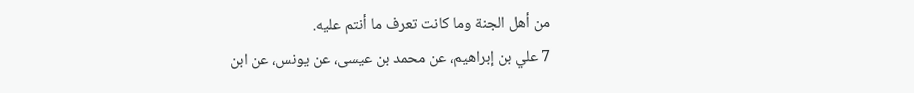من أهل الجنة وما كانت تعرف ما أنتم عليه.
7 علي بن إبراهيم، عن محمد بن عيسى، عن يونس، عن ابن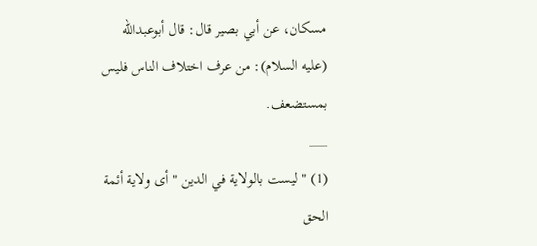مسكان، عن أبي بصير قال: قال أبوعبدالله (عليه السلام): من عرف اختلاف الناس فليس بمستضعف.
___
(1) " ليست بالولاية في الدين " أى ولاية أئمة الحق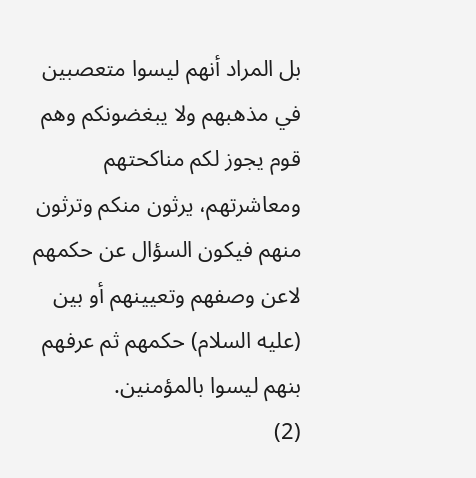بل المراد أنهم ليسوا متعصبين في مذهبهم ولا يبغضونكم وهم قوم يجوز لكم مناكحتهم ومعاشرتهم، يرثون منكم وترثون منهم فيكون السؤال عن حكمهم لاعن وصفهم وتعيينهم أو بين (عليه السلام) حكمهم ثم عرفهم بنهم ليسوا بالمؤمنين.
(2)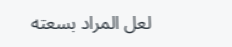لعل المراد بسعته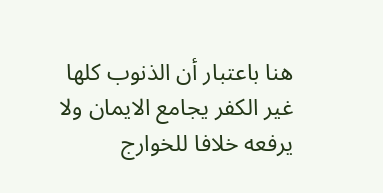هنا باعتبار أن الذنوب كلها غير الكفر يجامع الايمان ولا يرفعه خلافا للخوارج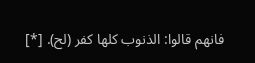فانهم قالوا: الذنوب كلها كفر (لح). [*]